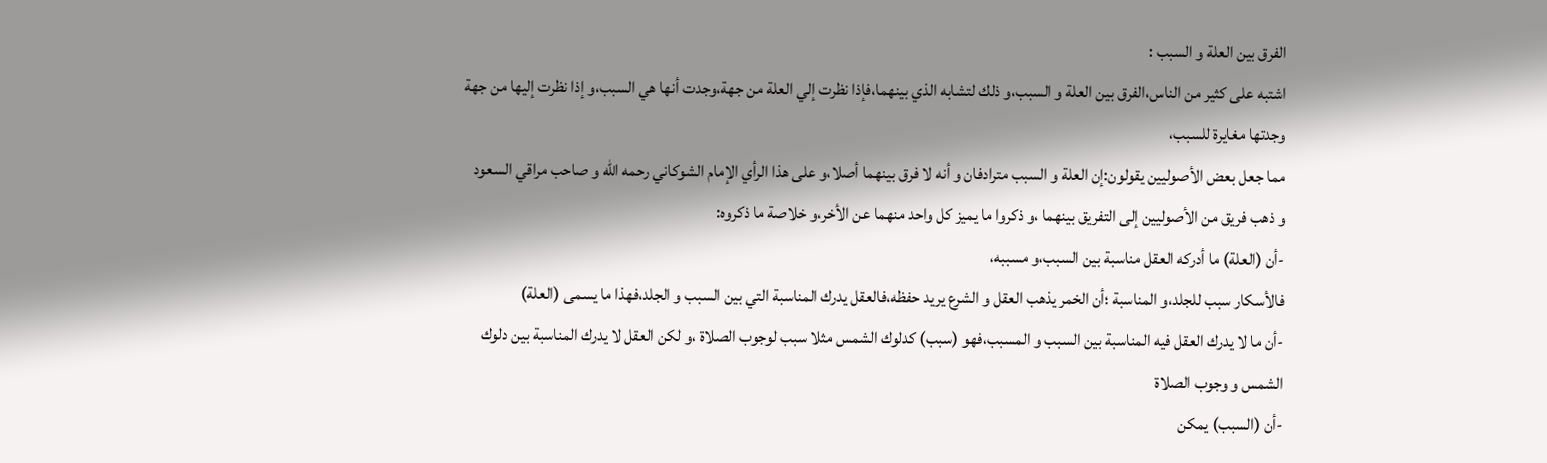الفرق بين العلة و السبب :
اشتبه على كثير من الناس،الفرق بين العلة و السبب،و ذلك لتشابه الذي بينهما،فإذا نظرت إلي العلة من جهة،وجدت أنها هي السبب،و إذا نظرت إليها من جهة وجدتها مغايرة للسبب،
مما جعل بعض الأصوليين يقولون:إن العلة و السبب مترادفان و أنه لا فرق بينهما أصلا،و على هذا الرأي الإمام الشوكاني رحمه الله و صاحب مراقي السعود
و ذهب فريق من الأصوليين إلى التفريق بينهما ،و ذكروا ما يميز كل واحد منهما عن الأخر،و خلاصة ما ذكروه:
-أن (العلة) ما أدركه العقل مناسبة بين السبب،و مسببه،
فالأسكار سبب للجلد،و المناسبة ؛أن الخمر يذهب العقل و الشرع يريد حفظه،فالعقل يدرك المناسبة التي بين السبب و الجلد،فهذا ما يسمى (العلة)
-أن ما لا يدرك العقل فيه المناسبة بين السبب و المسبب،فهو (سبب) كدلوك الشمس مثلا سبب لوجوب الصلاة ،و لكن العقل لا يدرك المناسبة بين دلوك الشمس و وجوب الصلاة
-أن (السبب) يمكن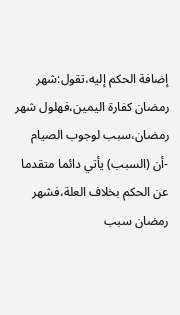إضافة الحكم إليه،تقول:شهر رمضان كفارة اليمين،فهلول شهر رمضان،سبب لوجوب الصيام
-أن (السبب) يأتي دائما متقدما عن الحكم بخلاف العلة،فشهر رمضان سبب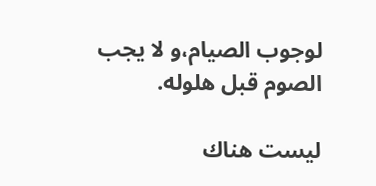لوجوب الصيام،و لا يجب الصوم قبل هلوله.

ليست هناك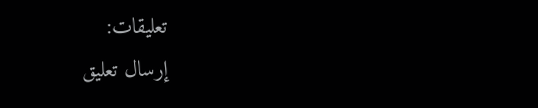تعليقات:
إرسال تعليق